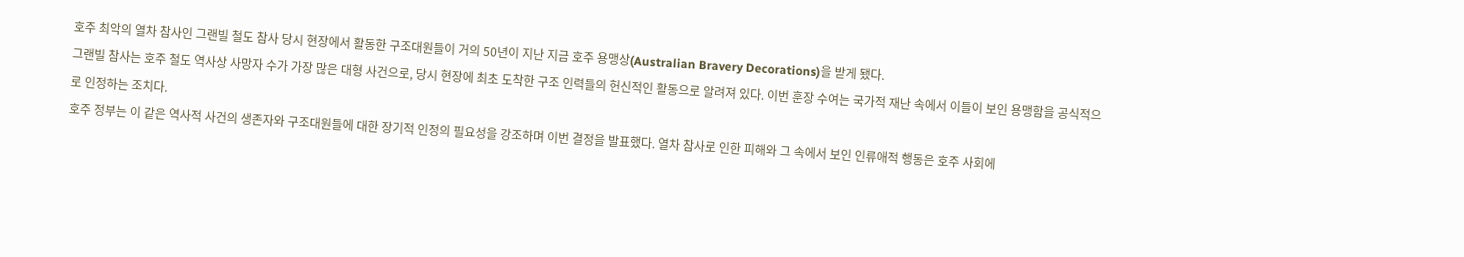호주 최악의 열차 참사인 그랜빌 철도 참사 당시 현장에서 활동한 구조대원들이 거의 50년이 지난 지금 호주 용맹상(Australian Bravery Decorations)을 받게 됐다.
그랜빌 참사는 호주 철도 역사상 사망자 수가 가장 많은 대형 사건으로, 당시 현장에 최초 도착한 구조 인력들의 헌신적인 활동으로 알려져 있다. 이번 훈장 수여는 국가적 재난 속에서 이들이 보인 용맹함을 공식적으로 인정하는 조치다.
호주 정부는 이 같은 역사적 사건의 생존자와 구조대원들에 대한 장기적 인정의 필요성을 강조하며 이번 결정을 발표했다. 열차 참사로 인한 피해와 그 속에서 보인 인류애적 행동은 호주 사회에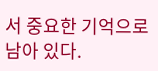서 중요한 기억으로 남아 있다.